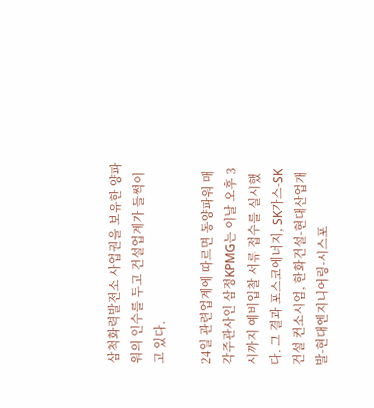삼척화력발전소 사업권을 보유한 양파워의 인수를 두고 건설업계가 들썩이고 있다.

24일 관련업계에 따르면 동양파워 매각주관사인 삼정KPMG는 이날 오후 3시까지 예비입찰 서류 접수를 실시했다. 그 결과 포스코에너지, SK가스-SK건설 컨소시엄, 한화건설-현대산업개발-현대엔지니어링-시스포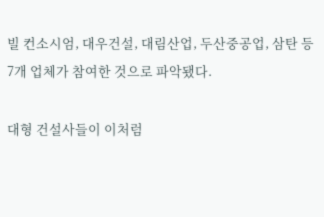빌 컨소시엄, 대우건설, 대림산업, 두산중공업, 삼탄 등 7개 업체가 참여한 것으로 파악됐다.

대형 건설사들이 이처럼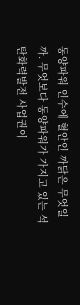동양파워 인수에 혈안인 까닭은 무엇일까. 무엇보다 동양파워가 가지고 있는 석탄화력발전 사업권이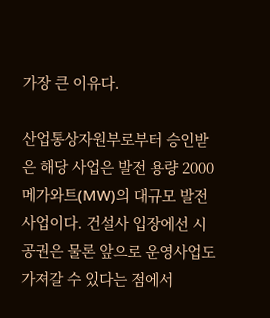가장 큰 이유다.

산업통상자원부로부터 승인받은 해당 사업은 발전 용량 2000메가와트(MW)의 대규모 발전사업이다. 건설사 입장에선 시공권은 물론 앞으로 운영사업도 가져갈 수 있다는 점에서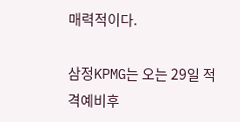매력적이다.

삼정KPMG는 오는 29일 적격예비후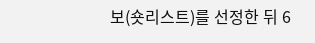보(숏리스트)를 선정한 뒤 6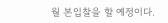월 본입찰을 할 예정이다.